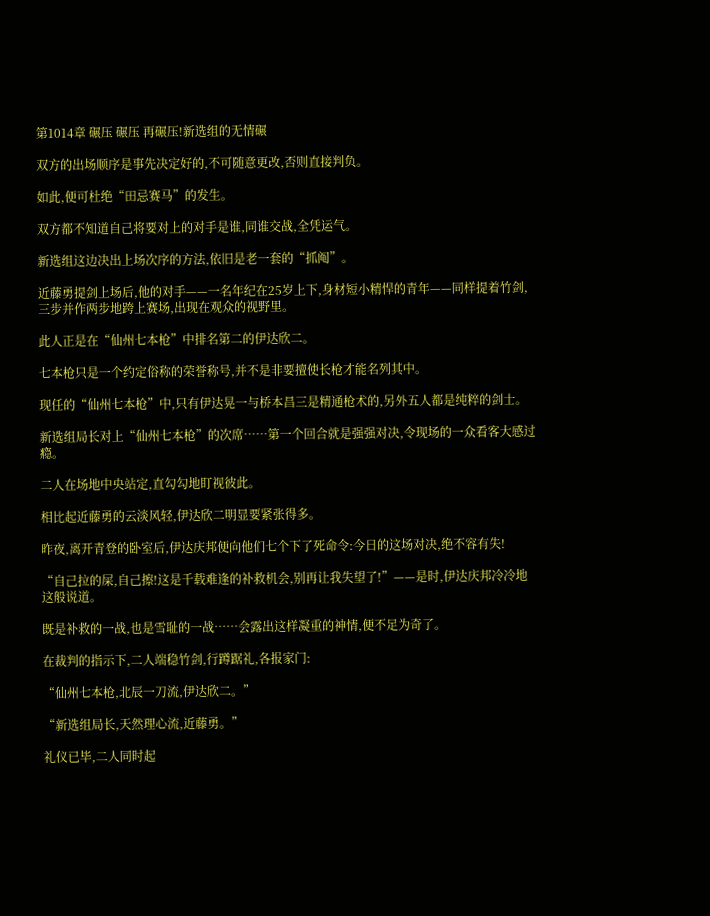第1014章 碾压 碾压 再碾压!新选组的无情碾

双方的出场顺序是事先决定好的,不可随意更改,否则直接判负。

如此,便可杜绝“田忌赛马”的发生。

双方都不知道自己将要对上的对手是谁,同谁交战,全凭运气。

新选组这边决出上场次序的方法,依旧是老一套的“抓阄”。

近藤勇提剑上场后,他的对手——一名年纪在25岁上下,身材短小精悍的青年——同样提着竹剑,三步并作两步地跨上赛场,出现在观众的视野里。

此人正是在“仙州七本枪”中排名第二的伊达欣二。

七本枪只是一个约定俗称的荣誉称号,并不是非要擅使长枪才能名列其中。

现任的“仙州七本枪”中,只有伊达晃一与桥本昌三是精通枪术的,另外五人都是纯粹的剑士。

新选组局长对上“仙州七本枪”的次席……第一个回合就是强强对决,令现场的一众看客大感过瘾。

二人在场地中央站定,直勾勾地盯视彼此。

相比起近藤勇的云淡风轻,伊达欣二明显要紧张得多。

昨夜,离开青登的卧室后,伊达庆邦便向他们七个下了死命令:今日的这场对决,绝不容有失!

“自己拉的屎,自己擦!这是千载难逢的补救机会,别再让我失望了!”——是时,伊达庆邦冷冷地这般说道。

既是补救的一战,也是雪耻的一战……会露出这样凝重的神情,便不足为奇了。

在裁判的指示下,二人端稳竹剑,行蹲踞礼,各报家门:

“仙州七本枪,北辰一刀流,伊达欣二。”

“新选组局长,天然理心流,近藤勇。”

礼仪已毕,二人同时起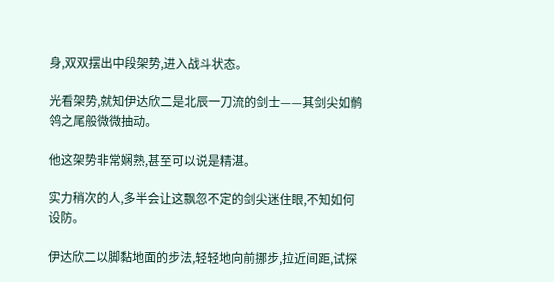身,双双摆出中段架势,进入战斗状态。

光看架势,就知伊达欣二是北辰一刀流的剑士——其剑尖如鹡鸰之尾般微微抽动。

他这架势非常娴熟,甚至可以说是精湛。

实力稍次的人,多半会让这飘忽不定的剑尖迷住眼,不知如何设防。

伊达欣二以脚黏地面的步法,轻轻地向前挪步,拉近间距,试探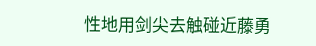性地用剑尖去触碰近藤勇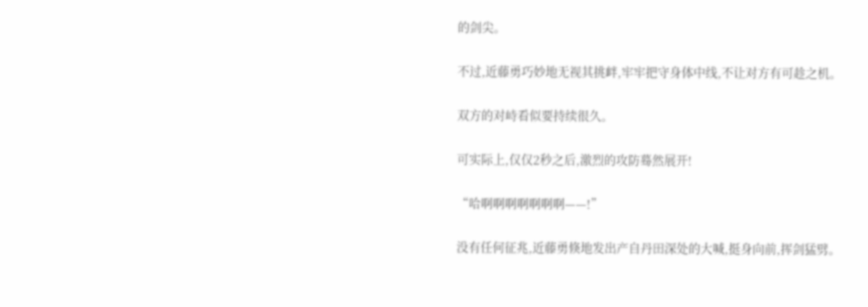的剑尖。

不过,近藤勇巧妙地无视其挑衅,牢牢把守身体中线,不让对方有可趁之机。

双方的对峙看似要持续很久。

可实际上,仅仅2秒之后,激烈的攻防蓦然展开!

“哈啊啊啊啊啊啊啊——!”

没有任何征兆,近藤勇倏地发出产自丹田深处的大喊,挺身向前,挥剑猛劈。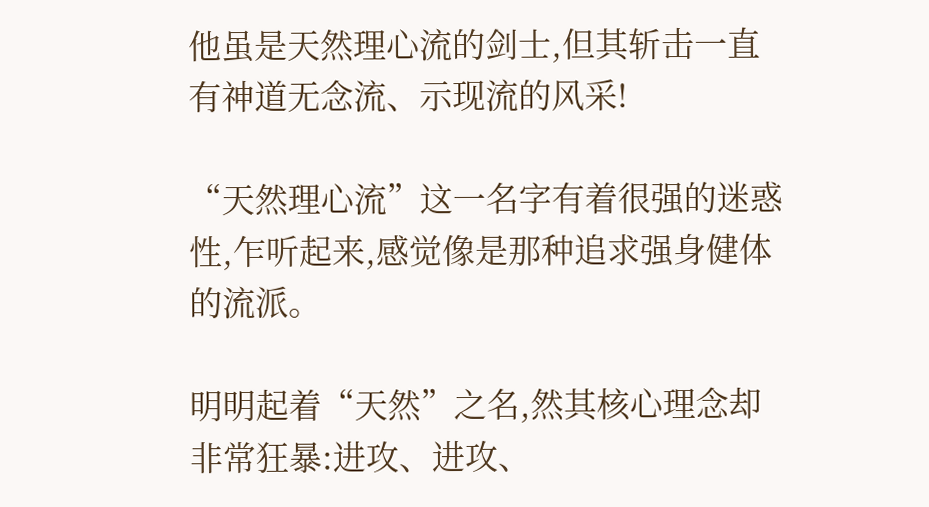他虽是天然理心流的剑士,但其斩击一直有神道无念流、示现流的风采!

“天然理心流”这一名字有着很强的迷惑性,乍听起来,感觉像是那种追求强身健体的流派。

明明起着“天然”之名,然其核心理念却非常狂暴:进攻、进攻、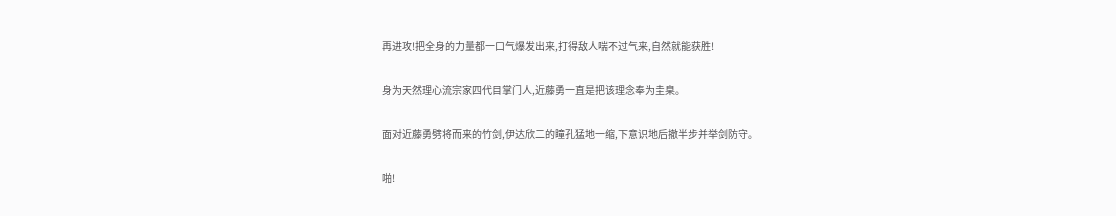再进攻!把全身的力量都一口气爆发出来,打得敌人喘不过气来,自然就能获胜!

身为天然理心流宗家四代目掌门人,近藤勇一直是把该理念奉为圭臬。

面对近藤勇劈将而来的竹剑,伊达欣二的瞳孔猛地一缩,下意识地后撤半步并举剑防守。

啪!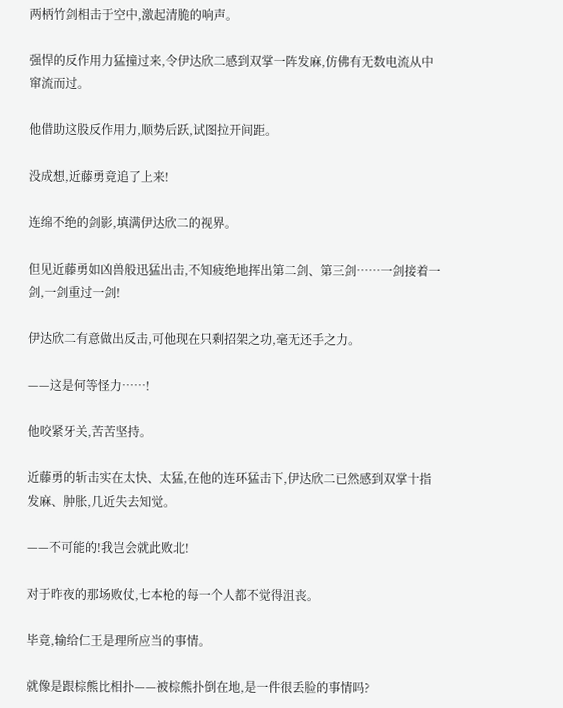两柄竹剑相击于空中,激起清脆的响声。

强悍的反作用力猛撞过来,令伊达欣二感到双掌一阵发麻,仿佛有无数电流从中窜流而过。

他借助这股反作用力,顺势后跃,试图拉开间距。

没成想,近藤勇竟追了上来!

连绵不绝的剑影,填满伊达欣二的视界。

但见近藤勇如凶兽般迅猛出击,不知疲绝地挥出第二剑、第三剑……一剑接着一剑,一剑重过一剑!

伊达欣二有意做出反击,可他现在只剩招架之功,毫无还手之力。

——这是何等怪力……!

他咬紧牙关,苦苦坚持。

近藤勇的斩击实在太快、太猛,在他的连环猛击下,伊达欣二已然感到双掌十指发麻、肿胀,几近失去知觉。

——不可能的!我岂会就此败北!

对于昨夜的那场败仗,七本枪的每一个人都不觉得沮丧。

毕竟,输给仁王是理所应当的事情。

就像是跟棕熊比相扑——被棕熊扑倒在地,是一件很丢脸的事情吗?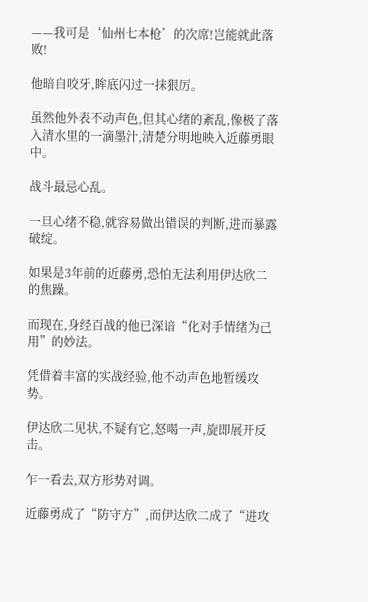——我可是‘仙州七本枪’的次席!岂能就此落败!

他暗自咬牙,眸底闪过一抹狠厉。

虽然他外表不动声色,但其心绪的紊乱,像极了落入清水里的一滴墨汁,清楚分明地映入近藤勇眼中。

战斗最忌心乱。

一旦心绪不稳,就容易做出错误的判断,进而暴露破绽。

如果是3年前的近藤勇,恐怕无法利用伊达欣二的焦躁。

而现在,身经百战的他已深谙“化对手情绪为己用”的妙法。

凭借着丰富的实战经验,他不动声色地暂缓攻势。

伊达欣二见状,不疑有它,怒喝一声,旋即展开反击。

乍一看去,双方形势对调。

近藤勇成了“防守方”,而伊达欣二成了“进攻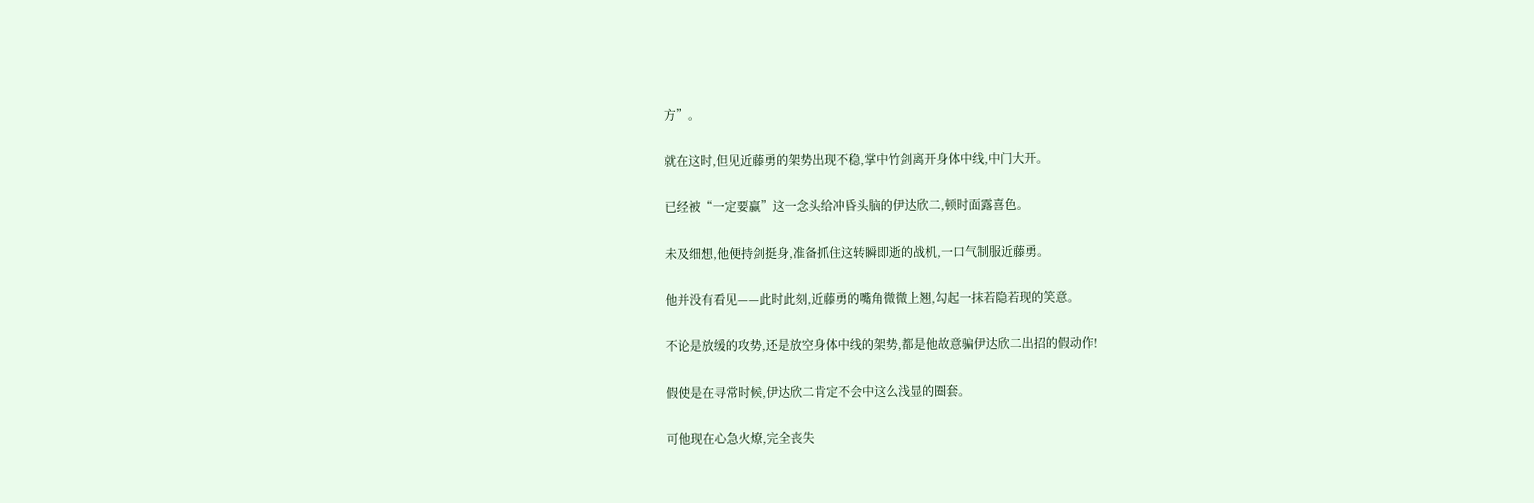方”。

就在这时,但见近藤勇的架势出现不稳,掌中竹剑离开身体中线,中门大开。

已经被“一定要赢”这一念头给冲昏头脑的伊达欣二,顿时面露喜色。

未及细想,他便持剑挺身,准备抓住这转瞬即逝的战机,一口气制服近藤勇。

他并没有看见——此时此刻,近藤勇的嘴角微微上翘,勾起一抹若隐若现的笑意。

不论是放缓的攻势,还是放空身体中线的架势,都是他故意骗伊达欣二出招的假动作!

假使是在寻常时候,伊达欣二肯定不会中这么浅显的圈套。

可他现在心急火燎,完全丧失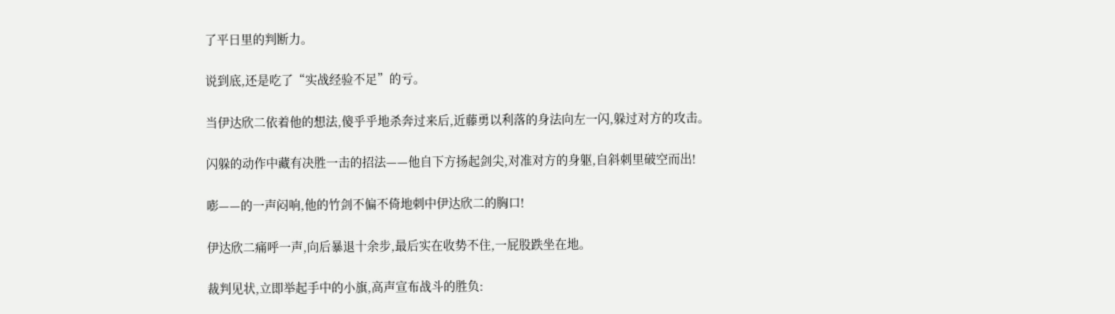了平日里的判断力。

说到底,还是吃了“实战经验不足”的亏。

当伊达欣二依着他的想法,傻乎乎地杀奔过来后,近藤勇以利落的身法向左一闪,躲过对方的攻击。

闪躲的动作中藏有决胜一击的招法——他自下方扬起剑尖,对准对方的身躯,自斜刺里破空而出!

嘭——的一声闷响,他的竹剑不偏不倚地刺中伊达欣二的胸口!

伊达欣二痛呼一声,向后暴退十余步,最后实在收势不住,一屁股跌坐在地。

裁判见状,立即举起手中的小旗,高声宣布战斗的胜负: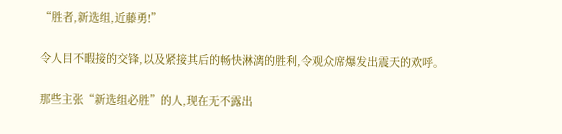“胜者,新选组,近藤勇!”

令人目不暇接的交锋,以及紧接其后的畅快淋漓的胜利,令观众席爆发出震天的欢呼。

那些主张“新选组必胜”的人,现在无不露出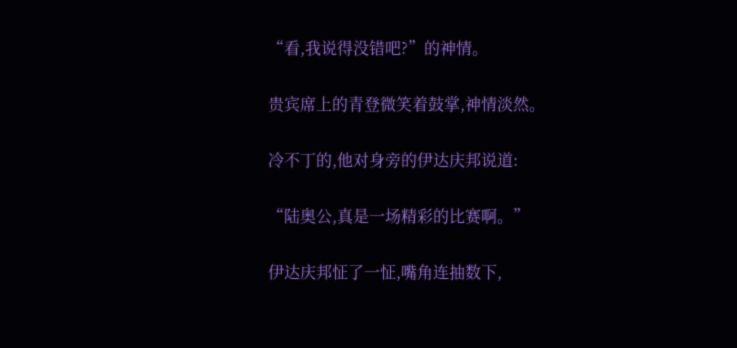“看,我说得没错吧?”的神情。

贵宾席上的青登微笑着鼓掌,神情淡然。

冷不丁的,他对身旁的伊达庆邦说道:

“陆奥公,真是一场精彩的比赛啊。”

伊达庆邦怔了一怔,嘴角连抽数下,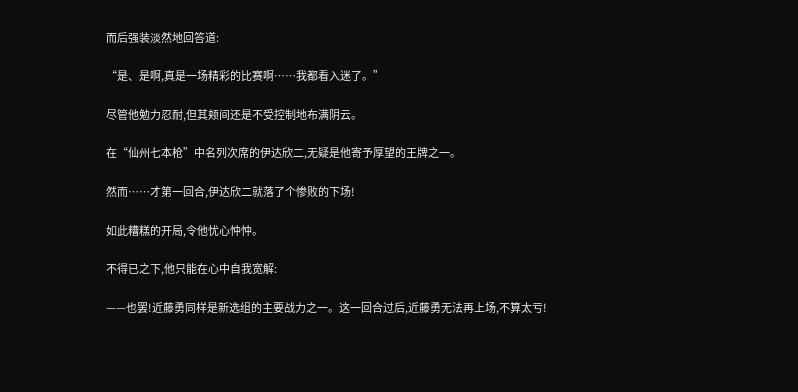而后强装淡然地回答道:

“是、是啊,真是一场精彩的比赛啊……我都看入迷了。”

尽管他勉力忍耐,但其颊间还是不受控制地布满阴云。

在“仙州七本枪”中名列次席的伊达欣二,无疑是他寄予厚望的王牌之一。

然而……才第一回合,伊达欣二就落了个惨败的下场!

如此糟糕的开局,令他忧心忡忡。

不得已之下,他只能在心中自我宽解:

——也罢!近藤勇同样是新选组的主要战力之一。这一回合过后,近藤勇无法再上场,不算太亏!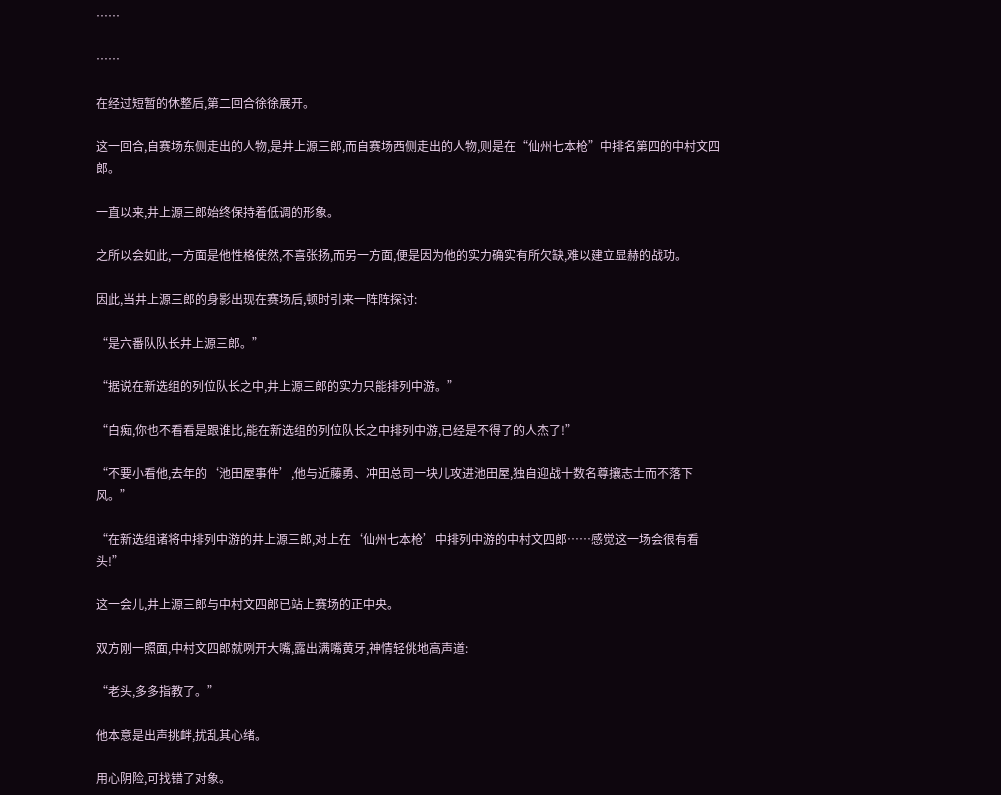……

……

在经过短暂的休整后,第二回合徐徐展开。

这一回合,自赛场东侧走出的人物,是井上源三郎,而自赛场西侧走出的人物,则是在“仙州七本枪”中排名第四的中村文四郎。

一直以来,井上源三郎始终保持着低调的形象。

之所以会如此,一方面是他性格使然,不喜张扬,而另一方面,便是因为他的实力确实有所欠缺,难以建立显赫的战功。

因此,当井上源三郎的身影出现在赛场后,顿时引来一阵阵探讨:

“是六番队队长井上源三郎。”

“据说在新选组的列位队长之中,井上源三郎的实力只能排列中游。”

“白痴,你也不看看是跟谁比,能在新选组的列位队长之中排列中游,已经是不得了的人杰了!”

“不要小看他,去年的‘池田屋事件’,他与近藤勇、冲田总司一块儿攻进池田屋,独自迎战十数名尊攘志士而不落下风。”

“在新选组诸将中排列中游的井上源三郎,对上在‘仙州七本枪’中排列中游的中村文四郎……感觉这一场会很有看头!”

这一会儿,井上源三郎与中村文四郎已站上赛场的正中央。

双方刚一照面,中村文四郎就咧开大嘴,露出满嘴黄牙,神情轻佻地高声道:

“老头,多多指教了。”

他本意是出声挑衅,扰乱其心绪。

用心阴险,可找错了对象。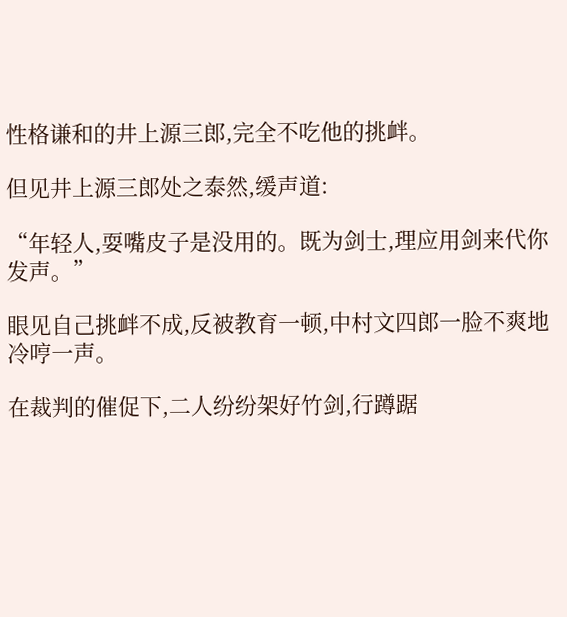性格谦和的井上源三郎,完全不吃他的挑衅。

但见井上源三郎处之泰然,缓声道:

“年轻人,耍嘴皮子是没用的。既为剑士,理应用剑来代你发声。”

眼见自己挑衅不成,反被教育一顿,中村文四郎一脸不爽地冷哼一声。

在裁判的催促下,二人纷纷架好竹剑,行蹲踞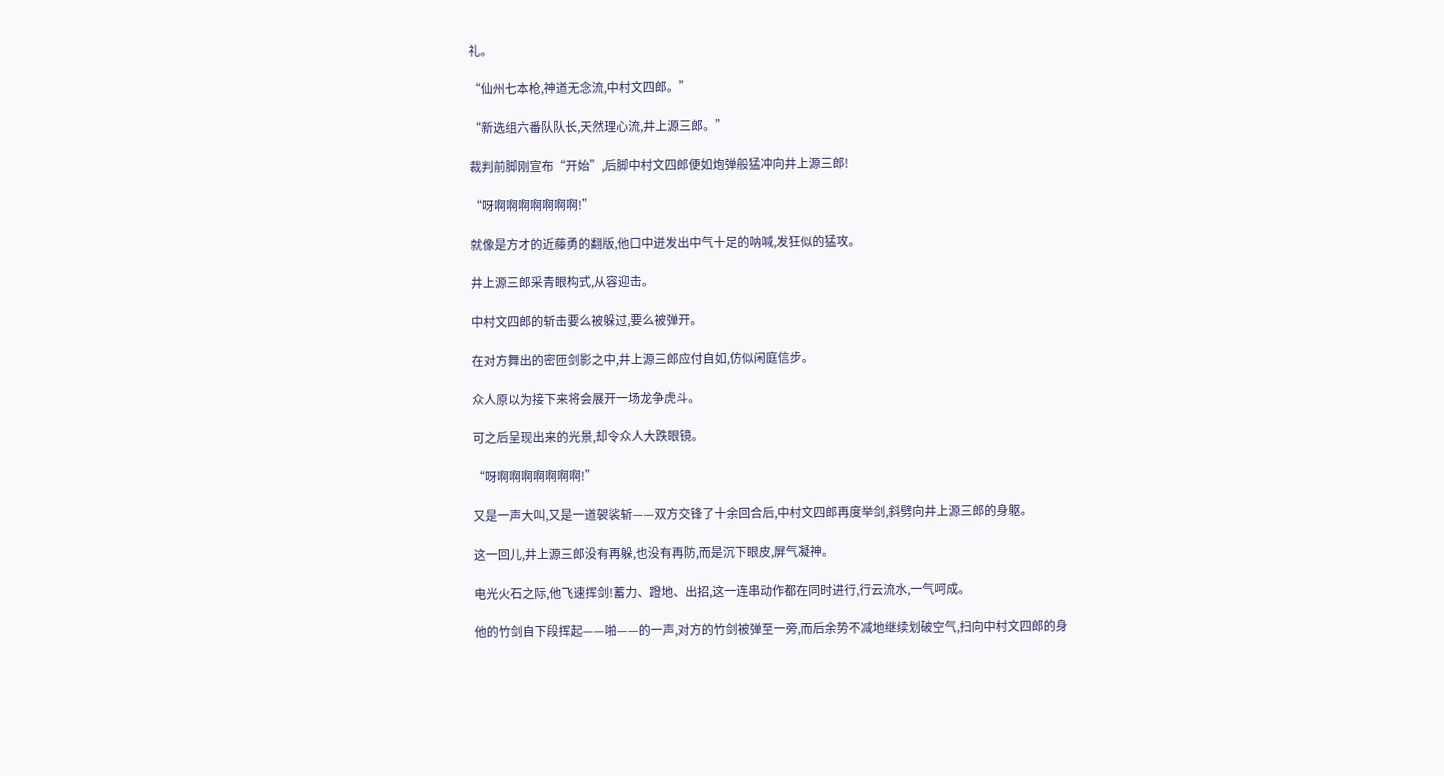礼。

“仙州七本枪,神道无念流,中村文四郎。”

“新选组六番队队长,天然理心流,井上源三郎。”

裁判前脚刚宣布“开始”,后脚中村文四郎便如炮弹般猛冲向井上源三郎!

“呀啊啊啊啊啊啊啊!”

就像是方才的近藤勇的翻版,他口中迸发出中气十足的呐喊,发狂似的猛攻。

井上源三郎采青眼构式,从容迎击。

中村文四郎的斩击要么被躲过,要么被弹开。

在对方舞出的密匝剑影之中,井上源三郎应付自如,仿似闲庭信步。

众人原以为接下来将会展开一场龙争虎斗。

可之后呈现出来的光景,却令众人大跌眼镜。

“呀啊啊啊啊啊啊啊!”

又是一声大叫,又是一道袈裟斩——双方交锋了十余回合后,中村文四郎再度举剑,斜劈向井上源三郎的身躯。

这一回儿,井上源三郎没有再躲,也没有再防,而是沉下眼皮,屏气凝神。

电光火石之际,他飞速挥剑!蓄力、蹬地、出招,这一连串动作都在同时进行,行云流水,一气呵成。

他的竹剑自下段挥起——啪——的一声,对方的竹剑被弹至一旁,而后余势不减地继续划破空气,扫向中村文四郎的身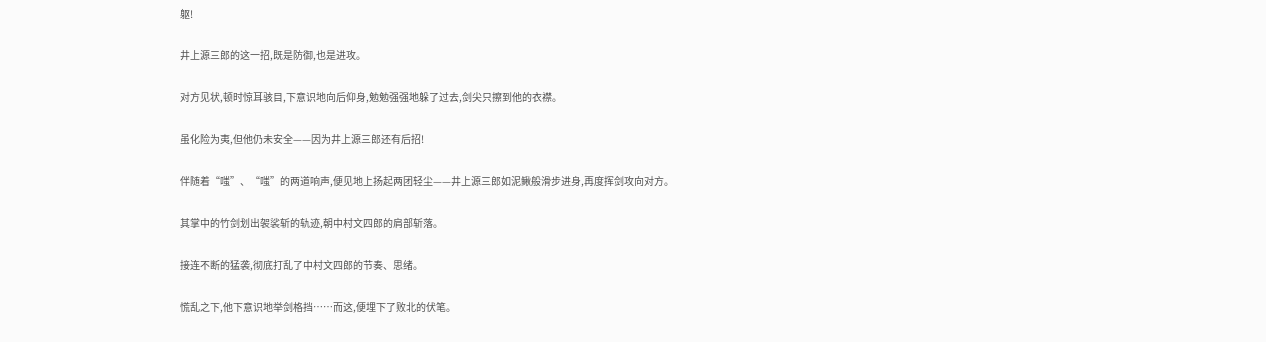躯!

井上源三郎的这一招,既是防御,也是进攻。

对方见状,顿时惊耳骇目,下意识地向后仰身,勉勉强强地躲了过去,剑尖只擦到他的衣襟。

虽化险为夷,但他仍未安全——因为井上源三郎还有后招!

伴随着“嗤”、“嗤”的两道响声,便见地上扬起两团轻尘——井上源三郎如泥鳅般滑步进身,再度挥剑攻向对方。

其掌中的竹剑划出袈裟斩的轨迹,朝中村文四郎的肩部斩落。

接连不断的猛袭,彻底打乱了中村文四郎的节奏、思绪。

慌乱之下,他下意识地举剑格挡……而这,便埋下了败北的伏笔。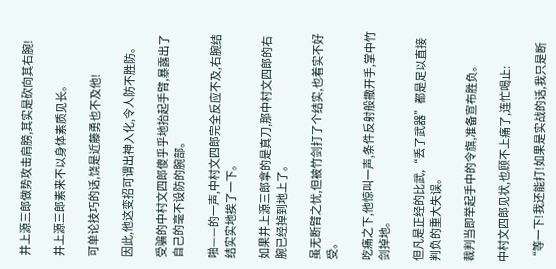井上源三郎做势攻击肩膀,其实是砍向其右腕!

井上源三郎素来不以身体素质见长。

可单论技巧的话,饶是近藤勇也不及他!

因此,他这变招可谓出神入化,令人防不胜防。

受骗的中村文四郎傻乎乎地抬起手臂,暴露出了自己的毫不设防的腕部。

啪——的一声,中村文四郎完全反应不及,右腕结结实实地挨了一下。

如果井上源三郎拿的是真刀,那中村文四郎的右腕已经掉到地上了。

虽无断臂之忧,但被竹剑打了个结实,也着实不好受。

吃痛之下,他惊叫一声,条件反射般撒开手,掌中竹剑掉地。

但凡是正经的比武,“丢了武器”都是足以直接判负的重大失误。

裁判当即举起手中的令旗,准备宣布胜负。

中村文四郎见状,也顾不上痛了,连忙喝止:

“等一下!我还能打!如果是实战的话,我只是断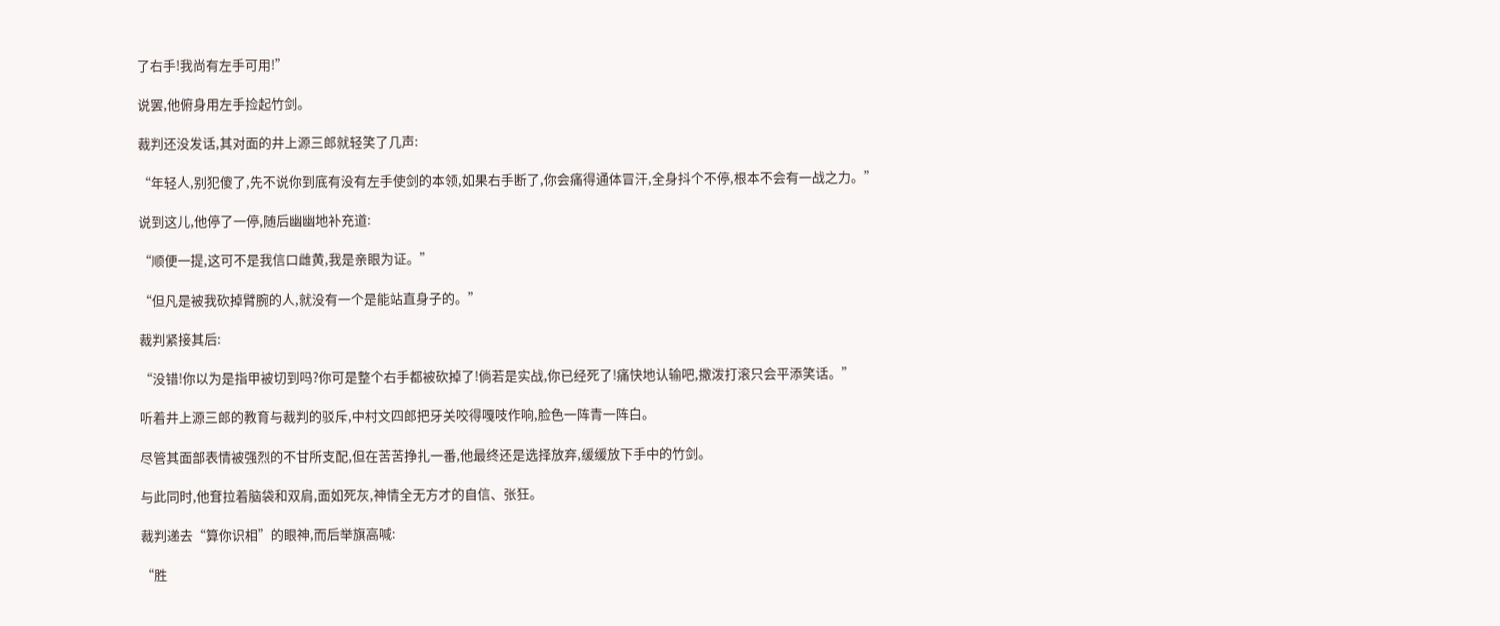了右手!我尚有左手可用!”

说罢,他俯身用左手捡起竹剑。

裁判还没发话,其对面的井上源三郎就轻笑了几声:

“年轻人,别犯傻了,先不说你到底有没有左手使剑的本领,如果右手断了,你会痛得通体冒汗,全身抖个不停,根本不会有一战之力。”

说到这儿,他停了一停,随后幽幽地补充道:

“顺便一提,这可不是我信口雌黄,我是亲眼为证。”

“但凡是被我砍掉臂腕的人,就没有一个是能站直身子的。”

裁判紧接其后:

“没错!你以为是指甲被切到吗?你可是整个右手都被砍掉了!倘若是实战,你已经死了!痛快地认输吧,撒泼打滚只会平添笑话。”

听着井上源三郎的教育与裁判的驳斥,中村文四郎把牙关咬得嘎吱作响,脸色一阵青一阵白。

尽管其面部表情被强烈的不甘所支配,但在苦苦挣扎一番,他最终还是选择放弃,缓缓放下手中的竹剑。

与此同时,他耷拉着脑袋和双肩,面如死灰,神情全无方才的自信、张狂。

裁判递去“算你识相”的眼神,而后举旗高喊:

“胜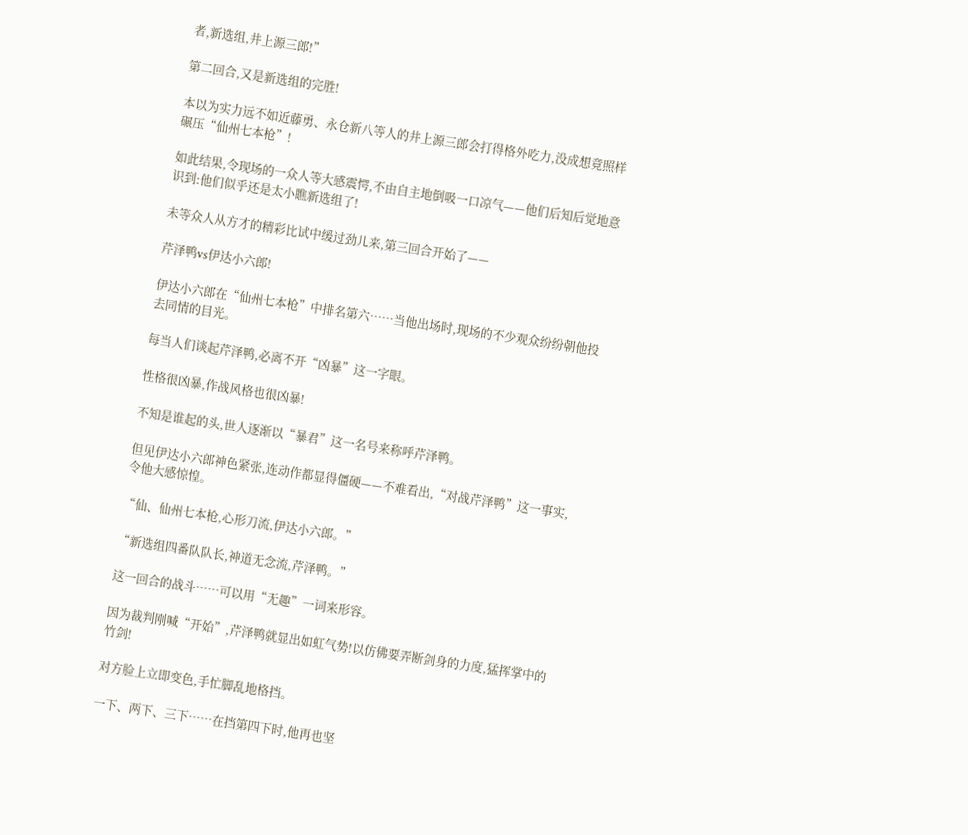者,新选组,井上源三郎!”

第二回合,又是新选组的完胜!

本以为实力远不如近藤勇、永仓新八等人的井上源三郎会打得格外吃力,没成想竟照样碾压“仙州七本枪”!

如此结果,令现场的一众人等大感震愕,不由自主地倒吸一口凉气——他们后知后觉地意识到:他们似乎还是太小瞧新选组了!

未等众人从方才的精彩比试中缓过劲儿来,第三回合开始了——

芹泽鸭vs伊达小六郎!

伊达小六郎在“仙州七本枪”中排名第六……当他出场时,现场的不少观众纷纷朝他投去同情的目光。

每当人们谈起芹泽鸭,必离不开“凶暴”这一字眼。

性格很凶暴,作战风格也很凶暴!

不知是谁起的头,世人逐渐以“暴君”这一名号来称呼芹泽鸭。

但见伊达小六郎神色紧张,连动作都显得僵硬——不难看出,“对战芹泽鸭”这一事实,令他大感惊惶。

“仙、仙州七本枪,心形刀流,伊达小六郎。”

“新选组四番队队长,神道无念流,芹泽鸭。”

这一回合的战斗……可以用“无趣”一词来形容。

因为裁判刚喊“开始”,芹泽鸭就显出如虹气势!以仿佛要弄断剑身的力度,猛挥掌中的竹剑!

对方脸上立即变色,手忙脚乱地格挡。

一下、两下、三下……在挡第四下时,他再也坚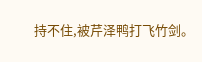持不住,被芹泽鸭打飞竹剑。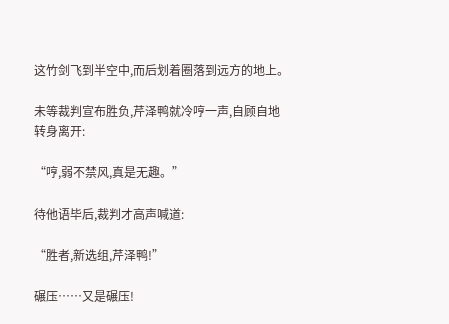这竹剑飞到半空中,而后划着圈落到远方的地上。

未等裁判宣布胜负,芹泽鸭就冷哼一声,自顾自地转身离开:

“哼,弱不禁风,真是无趣。”

待他语毕后,裁判才高声喊道:

“胜者,新选组,芹泽鸭!”

碾压……又是碾压!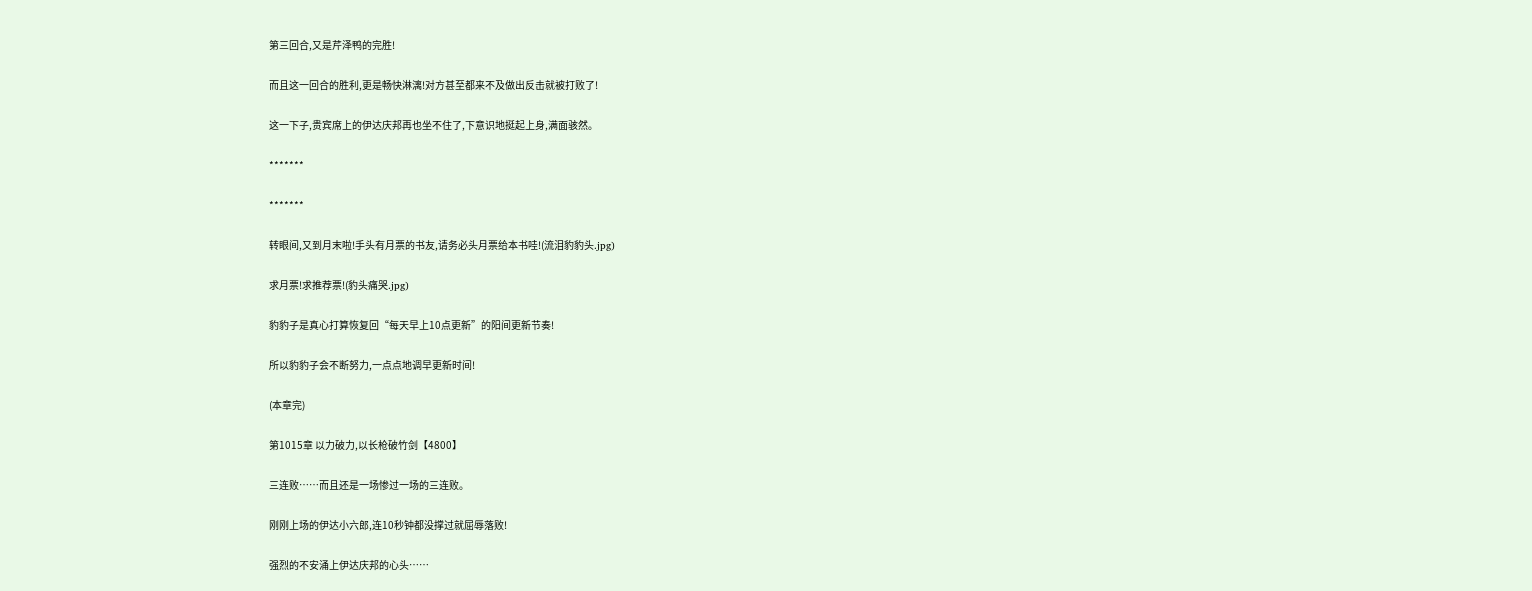第三回合,又是芹泽鸭的完胜!

而且这一回合的胜利,更是畅快淋漓!对方甚至都来不及做出反击就被打败了!

这一下子,贵宾席上的伊达庆邦再也坐不住了,下意识地挺起上身,满面骇然。

*******

*******

转眼间,又到月末啦!手头有月票的书友,请务必头月票给本书哇!(流泪豹豹头.jpg)

求月票!求推荐票!(豹头痛哭.jpg)

豹豹子是真心打算恢复回“每天早上10点更新”的阳间更新节奏!

所以豹豹子会不断努力,一点点地调早更新时间!

(本章完)

第1015章 以力破力,以长枪破竹剑【4800】

三连败……而且还是一场惨过一场的三连败。

刚刚上场的伊达小六郎,连10秒钟都没撑过就屈辱落败!

强烈的不安涌上伊达庆邦的心头……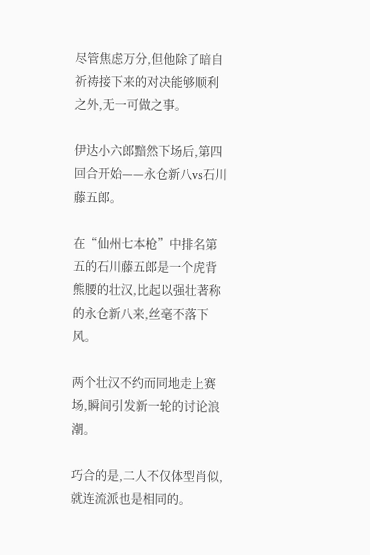尽管焦虑万分,但他除了暗自祈祷接下来的对决能够顺利之外,无一可做之事。

伊达小六郎黯然下场后,第四回合开始——永仓新八vs石川藤五郎。

在“仙州七本枪”中排名第五的石川藤五郎是一个虎背熊腰的壮汉,比起以强壮著称的永仓新八来,丝毫不落下风。

两个壮汉不约而同地走上赛场,瞬间引发新一轮的讨论浪潮。

巧合的是,二人不仅体型肖似,就连流派也是相同的。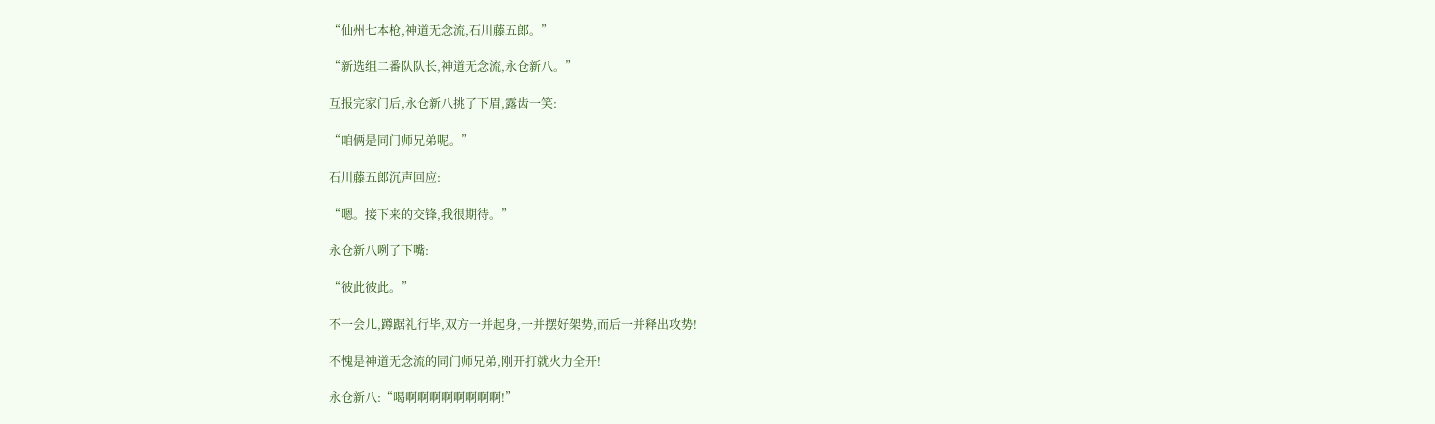“仙州七本枪,神道无念流,石川藤五郎。”

“新选组二番队队长,神道无念流,永仓新八。”

互报完家门后,永仓新八挑了下眉,露齿一笑:

“咱俩是同门师兄弟呢。”

石川藤五郎沉声回应:

“嗯。接下来的交锋,我很期待。”

永仓新八咧了下嘴:

“彼此彼此。”

不一会儿,蹲踞礼行毕,双方一并起身,一并摆好架势,而后一并释出攻势!

不愧是神道无念流的同门师兄弟,刚开打就火力全开!

永仓新八:“喝啊啊啊啊啊啊啊啊!”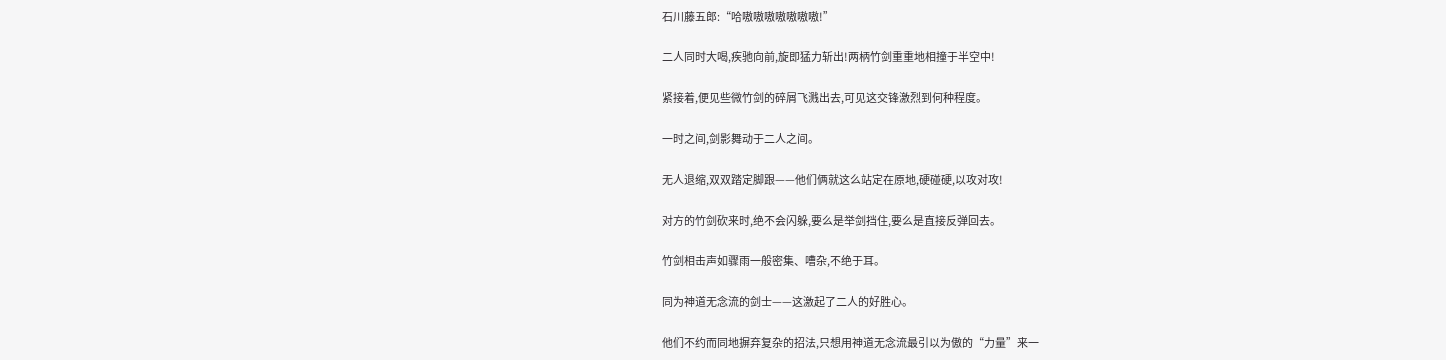石川藤五郎:“哈嗷嗷嗷嗷嗷嗷嗷!”

二人同时大喝,疾驰向前,旋即猛力斩出!两柄竹剑重重地相撞于半空中!

紧接着,便见些微竹剑的碎屑飞溅出去,可见这交锋激烈到何种程度。

一时之间,剑影舞动于二人之间。

无人退缩,双双踏定脚跟——他们俩就这么站定在原地,硬碰硬,以攻对攻!

对方的竹剑砍来时,绝不会闪躲,要么是举剑挡住,要么是直接反弹回去。

竹剑相击声如骤雨一般密集、嘈杂,不绝于耳。

同为神道无念流的剑士——这激起了二人的好胜心。

他们不约而同地摒弃复杂的招法,只想用神道无念流最引以为傲的“力量”来一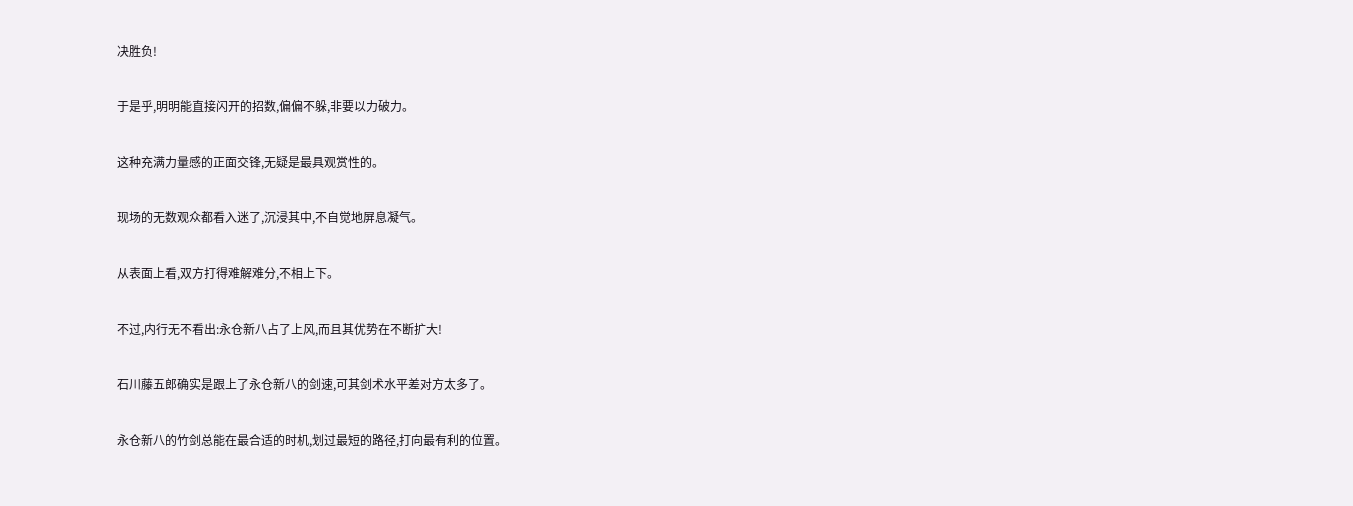决胜负!

于是乎,明明能直接闪开的招数,偏偏不躲,非要以力破力。

这种充满力量感的正面交锋,无疑是最具观赏性的。

现场的无数观众都看入迷了,沉浸其中,不自觉地屏息凝气。

从表面上看,双方打得难解难分,不相上下。

不过,内行无不看出:永仓新八占了上风,而且其优势在不断扩大!

石川藤五郎确实是跟上了永仓新八的剑速,可其剑术水平差对方太多了。

永仓新八的竹剑总能在最合适的时机,划过最短的路径,打向最有利的位置。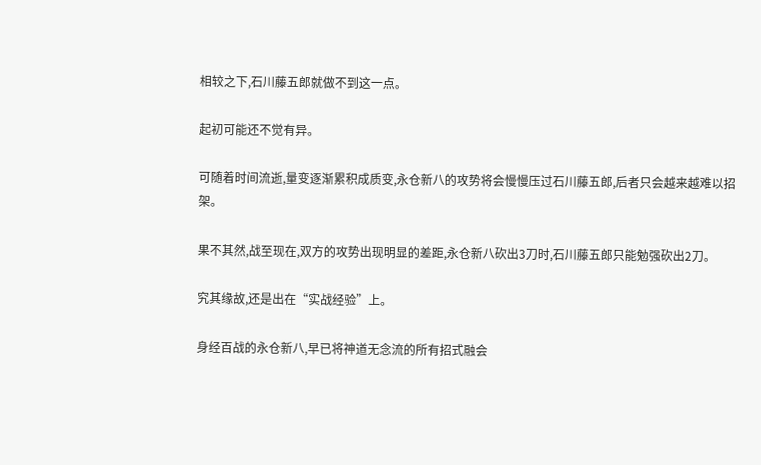相较之下,石川藤五郎就做不到这一点。

起初可能还不觉有异。

可随着时间流逝,量变逐渐累积成质变,永仓新八的攻势将会慢慢压过石川藤五郎,后者只会越来越难以招架。

果不其然,战至现在,双方的攻势出现明显的差距,永仓新八砍出3刀时,石川藤五郎只能勉强砍出2刀。

究其缘故,还是出在“实战经验”上。

身经百战的永仓新八,早已将神道无念流的所有招式融会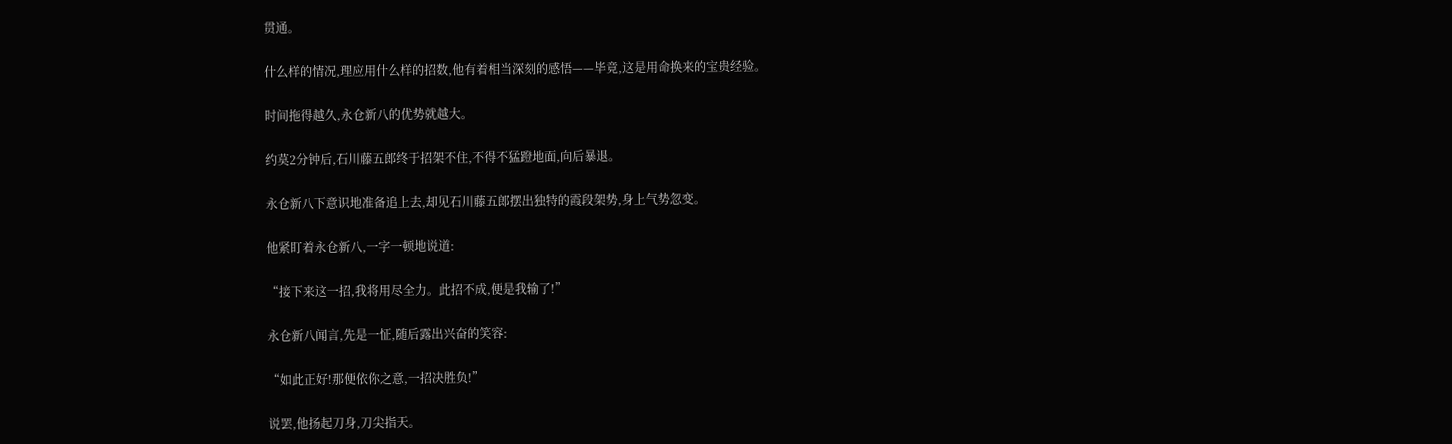贯通。

什么样的情况,理应用什么样的招数,他有着相当深刻的感悟——毕竟,这是用命换来的宝贵经验。

时间拖得越久,永仓新八的优势就越大。

约莫2分钟后,石川藤五郎终于招架不住,不得不猛蹬地面,向后暴退。

永仓新八下意识地准备追上去,却见石川藤五郎摆出独特的霞段架势,身上气势忽变。

他紧盯着永仓新八,一字一顿地说道:

“接下来这一招,我将用尽全力。此招不成,便是我输了!”

永仓新八闻言,先是一怔,随后露出兴奋的笑容:

“如此正好!那便依你之意,一招决胜负!”

说罢,他扬起刀身,刀尖指天。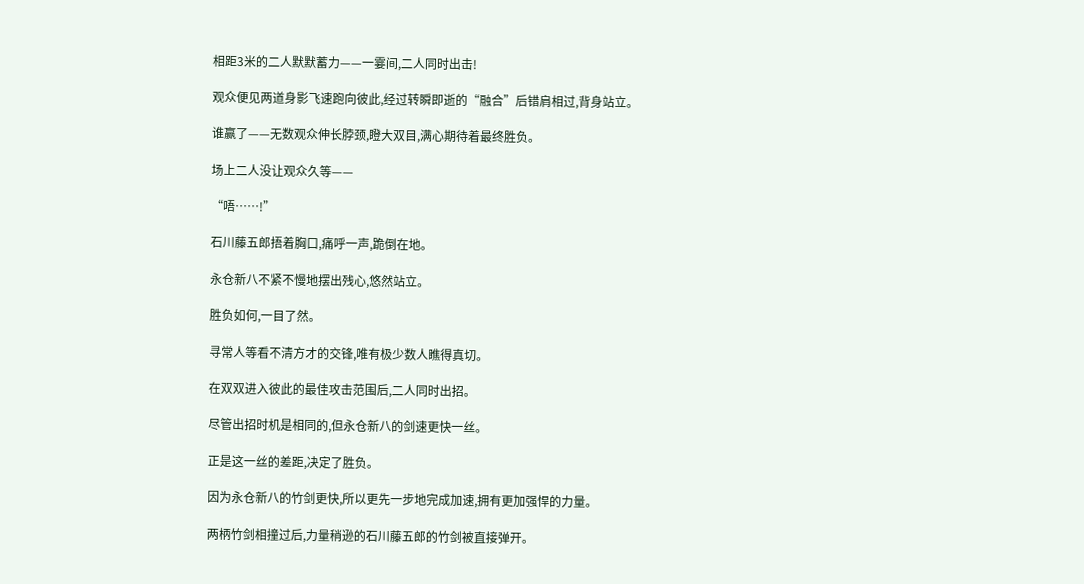相距3米的二人默默蓄力——一霎间,二人同时出击!

观众便见两道身影飞速跑向彼此,经过转瞬即逝的“融合”后错肩相过,背身站立。

谁赢了——无数观众伸长脖颈,瞪大双目,满心期待着最终胜负。

场上二人没让观众久等——

“唔……!”

石川藤五郎捂着胸口,痛呼一声,跪倒在地。

永仓新八不紧不慢地摆出残心,悠然站立。

胜负如何,一目了然。

寻常人等看不清方才的交锋,唯有极少数人瞧得真切。

在双双进入彼此的最佳攻击范围后,二人同时出招。

尽管出招时机是相同的,但永仓新八的剑速更快一丝。

正是这一丝的差距,决定了胜负。

因为永仓新八的竹剑更快,所以更先一步地完成加速,拥有更加强悍的力量。

两柄竹剑相撞过后,力量稍逊的石川藤五郎的竹剑被直接弹开。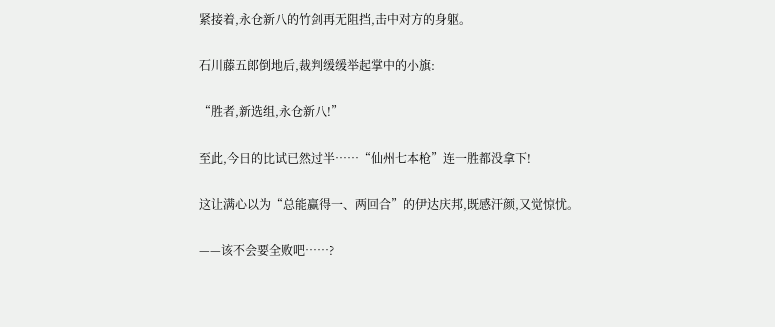紧接着,永仓新八的竹剑再无阻挡,击中对方的身躯。

石川藤五郎倒地后,裁判缓缓举起掌中的小旗:

“胜者,新选组,永仓新八!”

至此,今日的比试已然过半……“仙州七本枪”连一胜都没拿下!

这让满心以为“总能赢得一、两回合”的伊达庆邦,既感汗颜,又觉惊忧。

——该不会要全败吧……?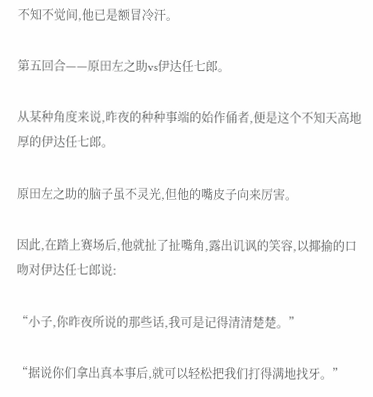不知不觉间,他已是额冒冷汗。

第五回合——原田左之助vs伊达任七郎。

从某种角度来说,昨夜的种种事端的始作俑者,便是这个不知天高地厚的伊达任七郎。

原田左之助的脑子虽不灵光,但他的嘴皮子向来厉害。

因此,在踏上赛场后,他就扯了扯嘴角,露出讥讽的笑容,以揶揄的口吻对伊达任七郎说:

“小子,你昨夜所说的那些话,我可是记得清清楚楚。”

“据说你们拿出真本事后,就可以轻松把我们打得满地找牙。”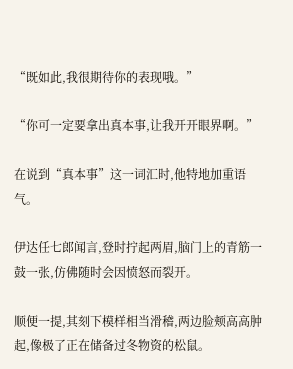“既如此,我很期待你的表现哦。”

“你可一定要拿出真本事,让我开开眼界啊。”

在说到“真本事”这一词汇时,他特地加重语气。

伊达任七郎闻言,登时拧起两眉,脑门上的青筋一鼓一张,仿佛随时会因愤怒而裂开。

顺便一提,其刻下模样相当滑稽,两边脸颊高高肿起,像极了正在储备过冬物资的松鼠。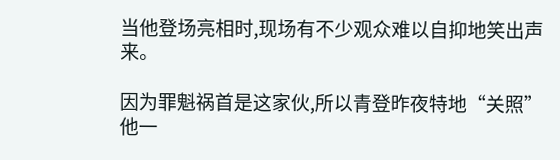当他登场亮相时,现场有不少观众难以自抑地笑出声来。

因为罪魁祸首是这家伙,所以青登昨夜特地“关照”他一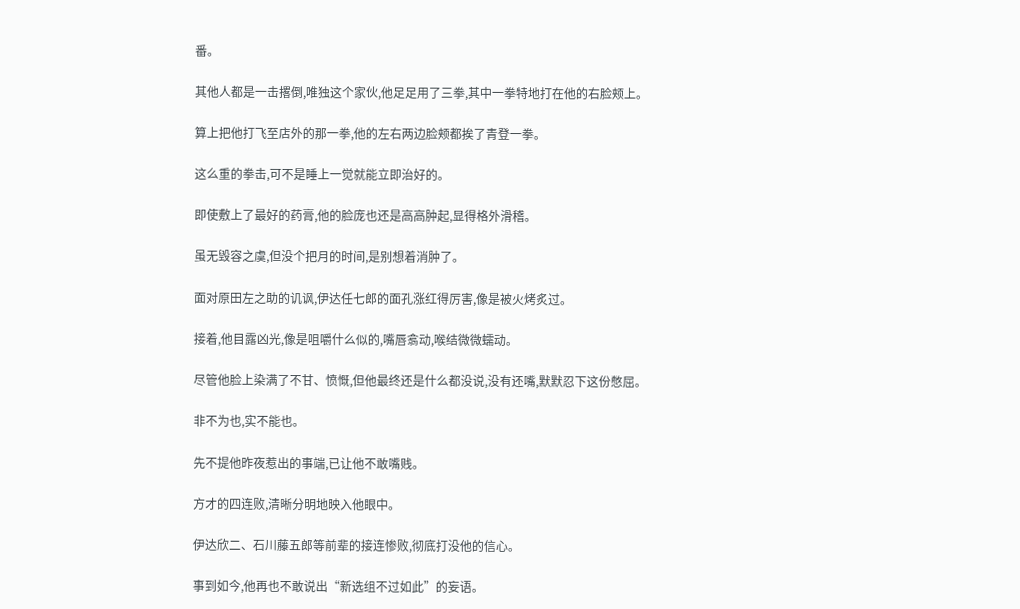番。

其他人都是一击撂倒,唯独这个家伙,他足足用了三拳,其中一拳特地打在他的右脸颊上。

算上把他打飞至店外的那一拳,他的左右两边脸颊都挨了青登一拳。

这么重的拳击,可不是睡上一觉就能立即治好的。

即使敷上了最好的药膏,他的脸庞也还是高高肿起,显得格外滑稽。

虽无毁容之虞,但没个把月的时间,是别想着消肿了。

面对原田左之助的讥讽,伊达任七郎的面孔涨红得厉害,像是被火烤炙过。

接着,他目露凶光,像是咀嚼什么似的,嘴唇翕动,喉结微微蠕动。

尽管他脸上染满了不甘、愤慨,但他最终还是什么都没说,没有还嘴,默默忍下这份憋屈。

非不为也,实不能也。

先不提他昨夜惹出的事端,已让他不敢嘴贱。

方才的四连败,清晰分明地映入他眼中。

伊达欣二、石川藤五郎等前辈的接连惨败,彻底打没他的信心。

事到如今,他再也不敢说出“新选组不过如此”的妄语。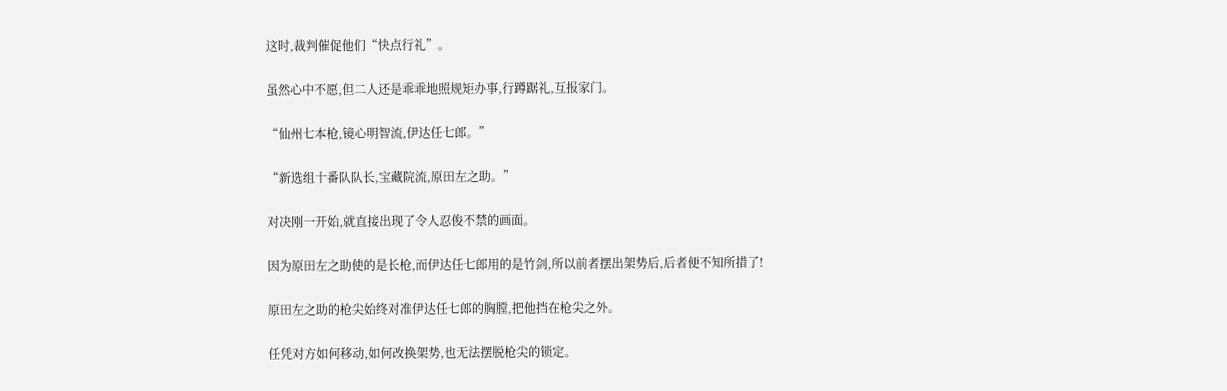这时,裁判催促他们“快点行礼”。

虽然心中不愿,但二人还是乖乖地照规矩办事,行蹲踞礼,互报家门。

“仙州七本枪,镜心明智流,伊达任七郎。”

“新选组十番队队长,宝藏院流,原田左之助。”

对决刚一开始,就直接出现了令人忍俊不禁的画面。

因为原田左之助使的是长枪,而伊达任七郎用的是竹剑,所以前者摆出架势后,后者便不知所措了!

原田左之助的枪尖始终对准伊达任七郎的胸膛,把他挡在枪尖之外。

任凭对方如何移动,如何改换架势,也无法摆脱枪尖的锁定。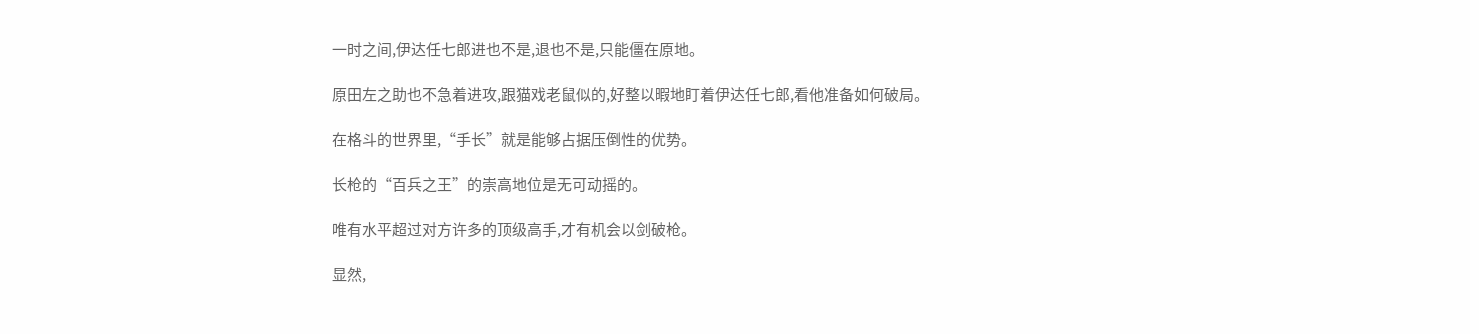一时之间,伊达任七郎进也不是,退也不是,只能僵在原地。

原田左之助也不急着进攻,跟猫戏老鼠似的,好整以暇地盯着伊达任七郎,看他准备如何破局。

在格斗的世界里,“手长”就是能够占据压倒性的优势。

长枪的“百兵之王”的崇高地位是无可动摇的。

唯有水平超过对方许多的顶级高手,才有机会以剑破枪。

显然,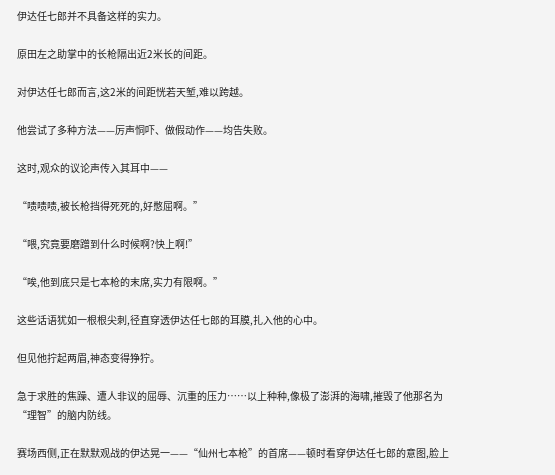伊达任七郎并不具备这样的实力。

原田左之助掌中的长枪隔出近2米长的间距。

对伊达任七郎而言,这2米的间距恍若天堑,难以跨越。

他尝试了多种方法——厉声恫吓、做假动作——均告失败。

这时,观众的议论声传入其耳中——

“啧啧啧,被长枪挡得死死的,好憋屈啊。”

“喂,究竟要磨蹭到什么时候啊?快上啊!”

“唉,他到底只是七本枪的末席,实力有限啊。”

这些话语犹如一根根尖刺,径直穿透伊达任七郎的耳膜,扎入他的心中。

但见他拧起两眉,神态变得狰狞。

急于求胜的焦躁、遭人非议的屈辱、沉重的压力……以上种种,像极了澎湃的海啸,摧毁了他那名为“理智”的脑内防线。

赛场西侧,正在默默观战的伊达晃一——“仙州七本枪”的首席——顿时看穿伊达任七郎的意图,脸上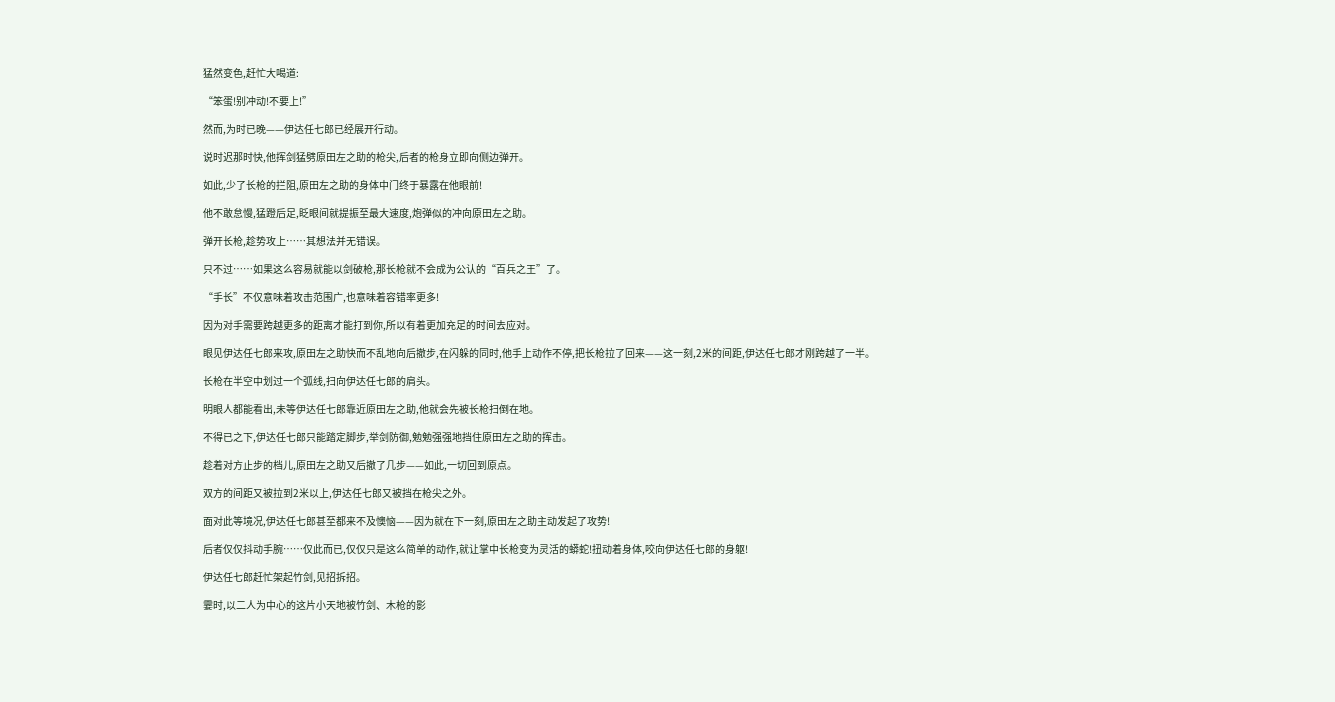猛然变色,赶忙大喝道:

“笨蛋!别冲动!不要上!”

然而,为时已晚——伊达任七郎已经展开行动。

说时迟那时快,他挥剑猛劈原田左之助的枪尖,后者的枪身立即向侧边弹开。

如此,少了长枪的拦阻,原田左之助的身体中门终于暴露在他眼前!

他不敢怠慢,猛蹬后足,眨眼间就提振至最大速度,炮弹似的冲向原田左之助。

弹开长枪,趁势攻上……其想法并无错误。

只不过……如果这么容易就能以剑破枪,那长枪就不会成为公认的“百兵之王”了。

“手长”不仅意味着攻击范围广,也意味着容错率更多!

因为对手需要跨越更多的距离才能打到你,所以有着更加充足的时间去应对。

眼见伊达任七郎来攻,原田左之助快而不乱地向后撤步,在闪躲的同时,他手上动作不停,把长枪拉了回来——这一刻,2米的间距,伊达任七郎才刚跨越了一半。

长枪在半空中划过一个弧线,扫向伊达任七郎的肩头。

明眼人都能看出,未等伊达任七郎靠近原田左之助,他就会先被长枪扫倒在地。

不得已之下,伊达任七郎只能踏定脚步,举剑防御,勉勉强强地挡住原田左之助的挥击。

趁着对方止步的档儿,原田左之助又后撤了几步——如此,一切回到原点。

双方的间距又被拉到2米以上,伊达任七郎又被挡在枪尖之外。

面对此等境况,伊达任七郎甚至都来不及懊恼——因为就在下一刻,原田左之助主动发起了攻势!

后者仅仅抖动手腕……仅此而已,仅仅只是这么简单的动作,就让掌中长枪变为灵活的蟒蛇!扭动着身体,咬向伊达任七郎的身躯!

伊达任七郎赶忙架起竹剑,见招拆招。

霎时,以二人为中心的这片小天地被竹剑、木枪的影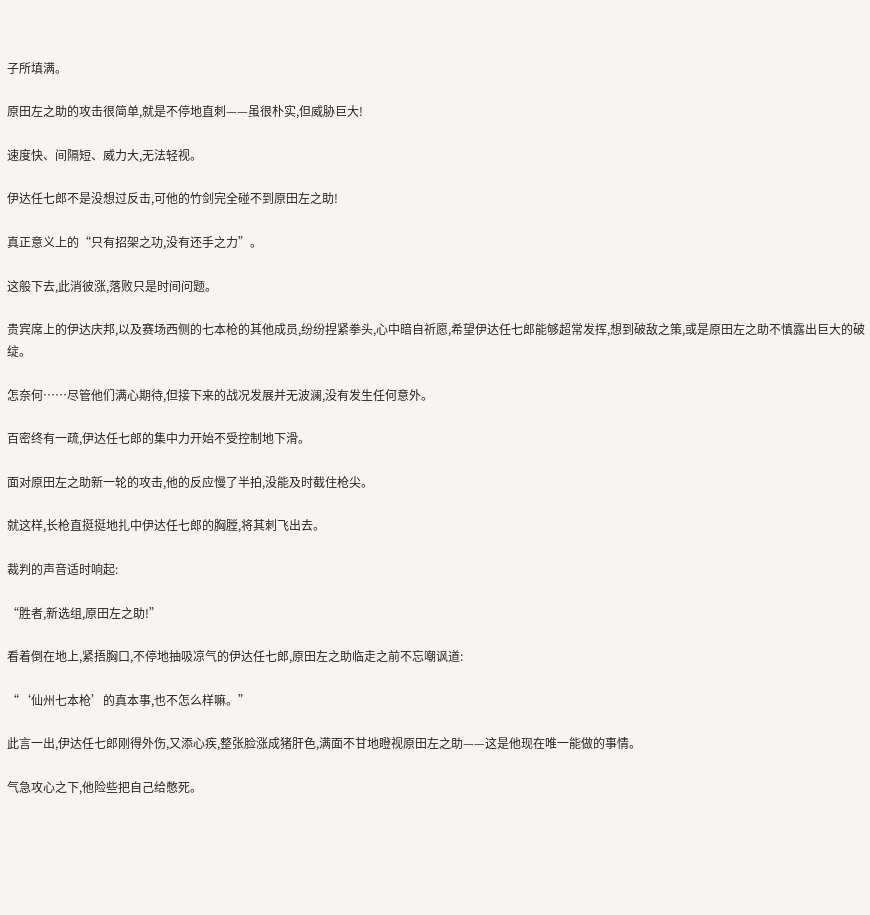子所填满。

原田左之助的攻击很简单,就是不停地直刺——虽很朴实,但威胁巨大!

速度快、间隔短、威力大,无法轻视。

伊达任七郎不是没想过反击,可他的竹剑完全碰不到原田左之助!

真正意义上的“只有招架之功,没有还手之力”。

这般下去,此消彼涨,落败只是时间问题。

贵宾席上的伊达庆邦,以及赛场西侧的七本枪的其他成员,纷纷捏紧拳头,心中暗自祈愿,希望伊达任七郎能够超常发挥,想到破敌之策,或是原田左之助不慎露出巨大的破绽。

怎奈何……尽管他们满心期待,但接下来的战况发展并无波澜,没有发生任何意外。

百密终有一疏,伊达任七郎的集中力开始不受控制地下滑。

面对原田左之助新一轮的攻击,他的反应慢了半拍,没能及时截住枪尖。

就这样,长枪直挺挺地扎中伊达任七郎的胸膛,将其刺飞出去。

裁判的声音适时响起:

“胜者,新选组,原田左之助!”

看着倒在地上,紧捂胸口,不停地抽吸凉气的伊达任七郎,原田左之助临走之前不忘嘲讽道:

“‘仙州七本枪’的真本事,也不怎么样嘛。”

此言一出,伊达任七郎刚得外伤,又添心疾,整张脸涨成猪肝色,满面不甘地瞪视原田左之助——这是他现在唯一能做的事情。

气急攻心之下,他险些把自己给憋死。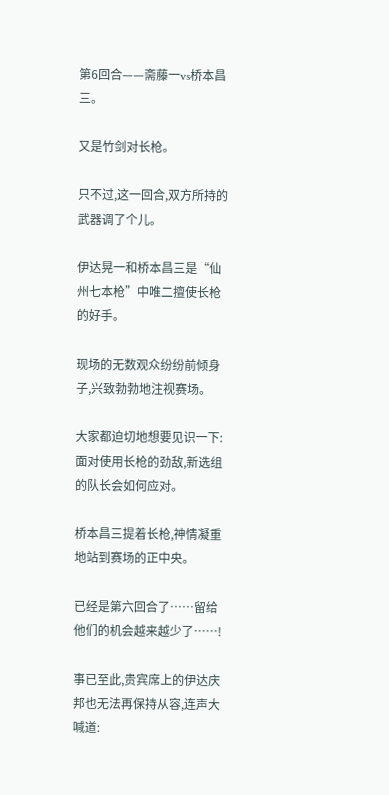第6回合——斋藤一vs桥本昌三。

又是竹剑对长枪。

只不过,这一回合,双方所持的武器调了个儿。

伊达晃一和桥本昌三是“仙州七本枪”中唯二擅使长枪的好手。

现场的无数观众纷纷前倾身子,兴致勃勃地注视赛场。

大家都迫切地想要见识一下:面对使用长枪的劲敌,新选组的队长会如何应对。

桥本昌三提着长枪,神情凝重地站到赛场的正中央。

已经是第六回合了……留给他们的机会越来越少了……!

事已至此,贵宾席上的伊达庆邦也无法再保持从容,连声大喊道: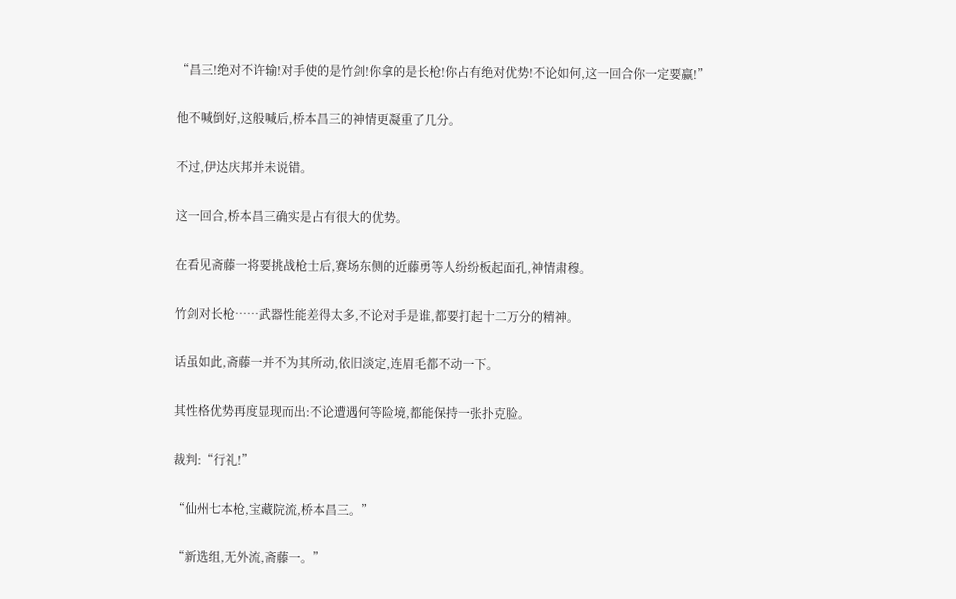“昌三!绝对不许输!对手使的是竹剑!你拿的是长枪!你占有绝对优势!不论如何,这一回合你一定要赢!”

他不喊倒好,这般喊后,桥本昌三的神情更凝重了几分。

不过,伊达庆邦并未说错。

这一回合,桥本昌三确实是占有很大的优势。

在看见斋藤一将要挑战枪士后,赛场东侧的近藤勇等人纷纷板起面孔,神情肃穆。

竹剑对长枪……武器性能差得太多,不论对手是谁,都要打起十二万分的精神。

话虽如此,斋藤一并不为其所动,依旧淡定,连眉毛都不动一下。

其性格优势再度显现而出:不论遭遇何等险境,都能保持一张扑克脸。

裁判:“行礼!”

“仙州七本枪,宝藏院流,桥本昌三。”

“新选组,无外流,斋藤一。”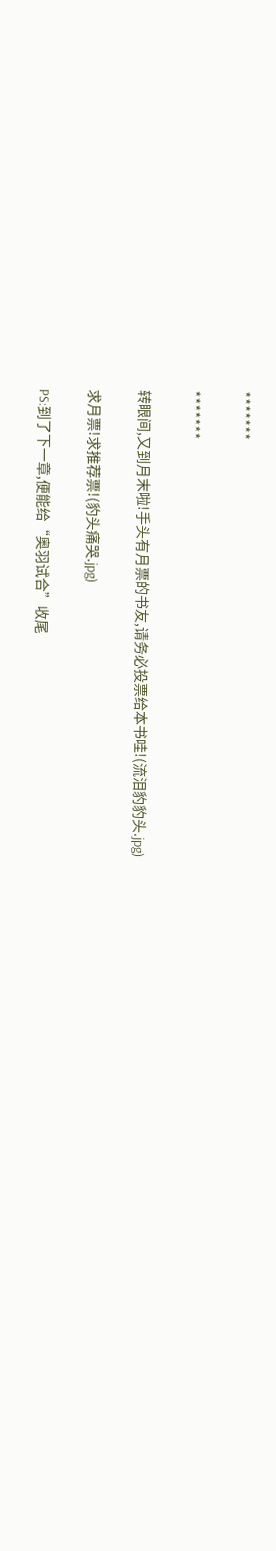*******

*******

转眼间,又到月末啦!手头有月票的书友,请务必投票给本书哇!(流泪豹豹头.jpg)

求月票!求推荐票!(豹头痛哭.jpg)

PS:到了下一章,便能给“奥羽试合”收尾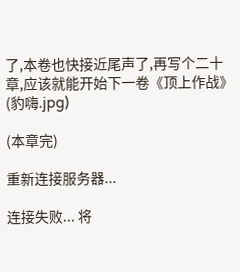了,本卷也快接近尾声了,再写个二十章,应该就能开始下一卷《顶上作战》(豹嗨.jpg)

(本章完)

重新连接服务器...

连接失败... 将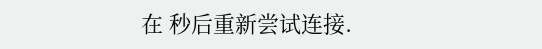在 秒后重新尝试连接.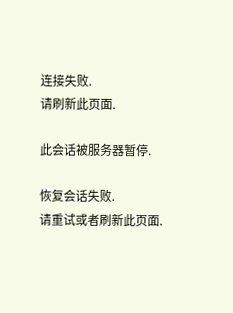连接失败.
请刷新此页面.

此会话被服务器暂停.

恢复会话失败.
请重试或者刷新此页面.